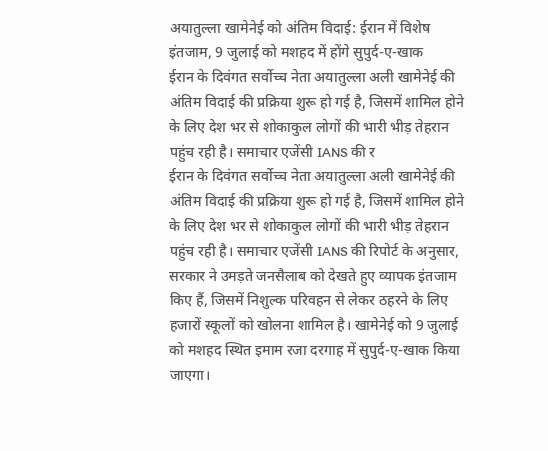अयातुल्ला खामेनेई को अंतिम विदाई: ईरान में विशेष इंतजाम, 9 जुलाई को मशहद में होंगे सुपुर्द-ए-खाक
ईरान के दिवंगत सर्वोच्च नेता अयातुल्ला अली खामेनेई की अंतिम विदाई की प्रक्रिया शुरू हो गई है, जिसमें शामिल होने के लिए देश भर से शोकाकुल लोगों की भारी भीड़ तेहरान पहुंच रही है। समाचार एजेंसी IANS की र
ईरान के दिवंगत सर्वोच्च नेता अयातुल्ला अली खामेनेई की अंतिम विदाई की प्रक्रिया शुरू हो गई है, जिसमें शामिल होने के लिए देश भर से शोकाकुल लोगों की भारी भीड़ तेहरान पहुंच रही है। समाचार एजेंसी IANS की रिपोर्ट के अनुसार, सरकार ने उमड़ते जनसैलाब को देखते हुए व्यापक इंतजाम किए हैं, जिसमें निशुल्क परिवहन से लेकर ठहरने के लिए हजारों स्कूलों को खोलना शामिल है। खामेनेई को 9 जुलाई को मशहद स्थित इमाम रजा दरगाह में सुपुर्द-ए-खाक किया जाएगा।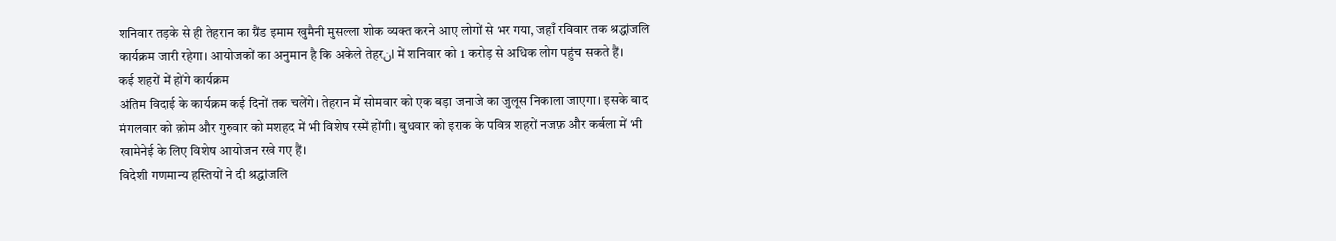शनिवार तड़के से ही तेहरान का ग्रैंड इमाम खुमैनी मुसल्ला शोक व्यक्त करने आए लोगों से भर गया, जहाँ रविवार तक श्रद्धांजलि कार्यक्रम जारी रहेगा। आयोजकों का अनुमान है कि अकेले तेहरان में शनिवार को 1 करोड़ से अधिक लोग पहुंच सकते हैं।
कई शहरों में होंगे कार्यक्रम
अंतिम विदाई के कार्यक्रम कई दिनों तक चलेंगे। तेहरान में सोमवार को एक बड़ा जनाजे का जुलूस निकाला जाएगा। इसके बाद मंगलवार को क़ोम और गुरुवार को मशहद में भी विशेष रस्में होंगी। बुधवार को इराक के पवित्र शहरों नजफ़ और कर्बला में भी खामेनेई के लिए विशेष आयोजन रखे गए हैं।
विदेशी गणमान्य हस्तियों ने दी श्रद्धांजलि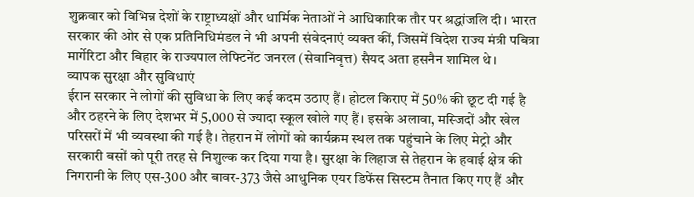शुक्रवार को विभिन्न देशों के राष्ट्राध्यक्षों और धार्मिक नेताओं ने आधिकारिक तौर पर श्रद्धांजलि दी। भारत सरकार की ओर से एक प्रतिनिधिमंडल ने भी अपनी संवेदनाएं व्यक्त कीं, जिसमें विदेश राज्य मंत्री पबित्रा मार्गेरिटा और बिहार के राज्यपाल लेफ्टिनेंट जनरल (सेवानिवृत्त) सैयद अता हसनैन शामिल थे।
व्यापक सुरक्षा और सुविधाएं
ईरान सरकार ने लोगों की सुविधा के लिए कई कदम उठाए हैं। होटल किराए में 50% की छूट दी गई है और ठहरने के लिए देशभर में 5,000 से ज्यादा स्कूल खोले गए हैं। इसके अलावा, मस्जिदों और खेल परिसरों में भी व्यवस्था की गई है। तेहरान में लोगों को कार्यक्रम स्थल तक पहुंचाने के लिए मेट्रो और सरकारी बसों को पूरी तरह से निशुल्क कर दिया गया है। सुरक्षा के लिहाज से तेहरान के हवाई क्षेत्र की निगरानी के लिए एस-300 और बावर-373 जैसे आधुनिक एयर डिफेंस सिस्टम तैनात किए गए हैं और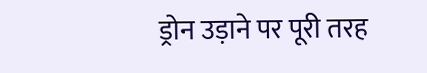ड्रोन उड़ाने पर पूरी तरह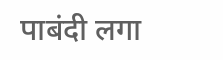पाबंदी लगा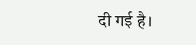दी गई है।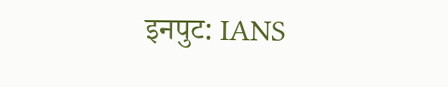इनपुट: IANS